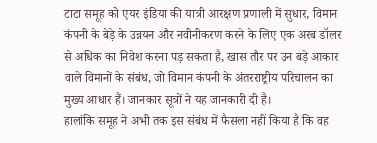टाटा समूह को एयर इंडिया की यात्री आरक्षण प्रणाली में सुधार, विमान कंपनी के बेड़े के उन्नयन और नवीनीकरण करने के लिए एक अरब डॉलर से अधिक का निवेश करना पड़ सकता है, खास तौर पर उन बड़े आकार वाले विमानों के संबंध, जो विमान कंपनी के अंतरराष्ट्रीय परिचालन का मुख्य आधार हैं। जानकार सूत्रों ने यह जानकारी दी है।
हालांकि समूह ने अभी तक इस संबंध में फैसला नहीं किया है कि वह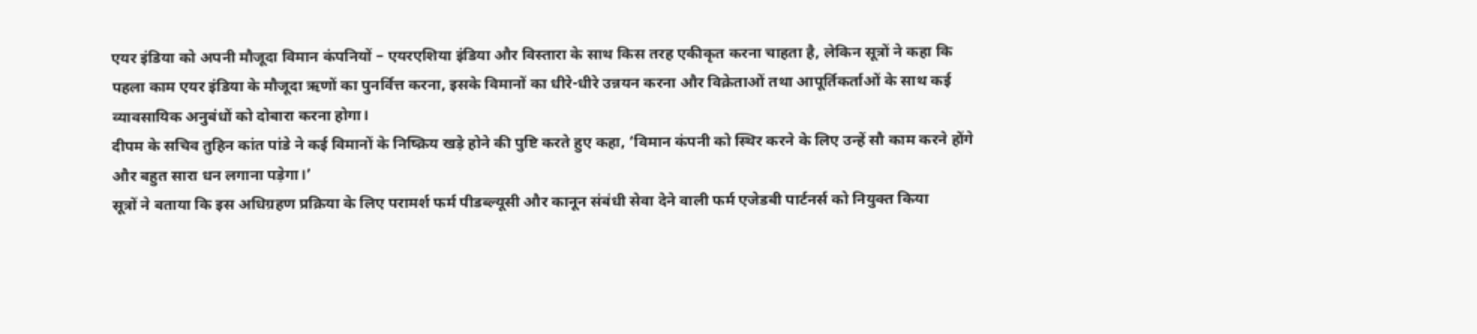एयर इंडिया को अपनी मौजूदा विमान कंपनियों – एयरएशिया इंडिया और विस्तारा के साथ किस तरह एकीकृत करना चाहता है, लेकिन सूत्रों ने कहा कि पहला काम एयर इंडिया के मौजूदा ऋणों का पुनर्वित्त करना, इसके विमानों का धीरे-धीरे उन्नयन करना और विक्रेताओं तथा आपूर्तिकर्ताओं के साथ कई व्यावसायिक अनुबंधों को दोबारा करना होगा।
दीपम के सचिव तुहिन कांत पांडे ने कई विमानों के निष्क्रिय खड़े होने की पुष्टि करते हुए कहा, ‘विमान कंपनी को स्थिर करने के लिए उन्हें सौ काम करने होंगे और बहुत सारा धन लगाना पड़ेगा।’
सूत्रों ने बताया कि इस अधिग्रहण प्रक्रिया के लिए परामर्श फर्म पीडब्ल्यूसी और कानून संबंधी सेवा देने वाली फर्म एजेडबी पार्टनर्स को नियुक्त किया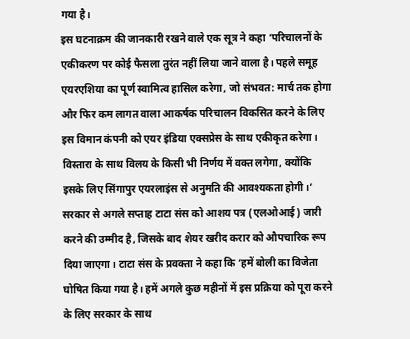गया है।
इस घटनाक्रम की जानकारी रखने वाले एक सूत्र ने कहा ‘परिचालनों के एकीकरण पर कोई फैसला तुरंत नहीं लिया जाने वाला है। पहले समूह एयरएशिया का पूर्ण स्वामित्व हासिल करेगा, जो संभवत: मार्च तक होगा और फिर कम लागत वाला आकर्षक परिचालन विकसित करने के लिए इस विमान कंपनी को एयर इंडिया एक्सप्रेस के साथ एकीकृत करेगा। विस्तारा के साथ विलय के किसी भी निर्णय में वक्त लगेगा, क्योंकि इसके लिए सिंगापुर एयरलाइंस से अनुमति की आवश्यकता होगी।’
सरकार से अगले सप्ताह टाटा संस को आशय पत्र (एलओआई) जारी करने की उम्मीद है, जिसके बाद शेयर खरीद करार को औपचारिक रूप दिया जाएगा। टाटा संस के प्रवक्ता ने कहा कि ‘हमें बोली का विजेता घोषित किया गया है। हमें अगले कुछ महीनों में इस प्रक्रिया को पूरा करने के लिए सरकार के साथ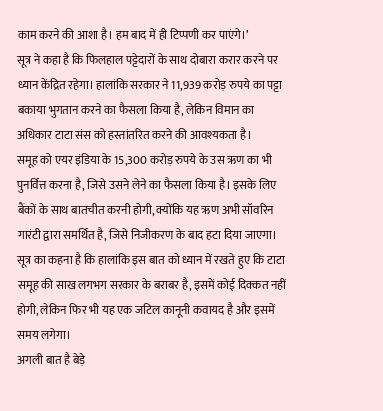काम करने की आशा है। हम बाद में ही टिप्पणी कर पाएंगे।’
सूत्र ने कहा है कि फिलहाल पट्टेदारों के साथ दोबारा करार करने पर ध्यान केंद्रित रहेगा। हालांकि सरकार ने 11,939 करोड़ रुपये का पट्टा बकाया भुगतान करने का फैसला किया है, लेकिन विमान का अधिकार टाटा संस को हस्तांतरित करने की आवश्यकता है।
समूह को एयर इंडिया के 15,300 करोड़ रुपये के उस ऋण का भी पुनर्वित्त करना है, जिसे उसने लेने का फैसला किया है। इसके लिए बैंकों के साथ बातचीत करनी होगी, क्योंकि यह ऋण अभी सॉवरिन गारंटी द्वारा समर्थित है, जिसे निजीकरण के बाद हटा दिया जाएगा। सूत्र का कहना है कि हालांकि इस बात को ध्यान में रखते हुए कि टाटा समूह की साख लगभग सरकार के बराबर है, इसमें कोई दिक्कत नहीं होगी, लेकिन फिर भी यह एक जटिल कानूनी कवायद है और इसमें समय लगेगा।
अगली बात है बेड़े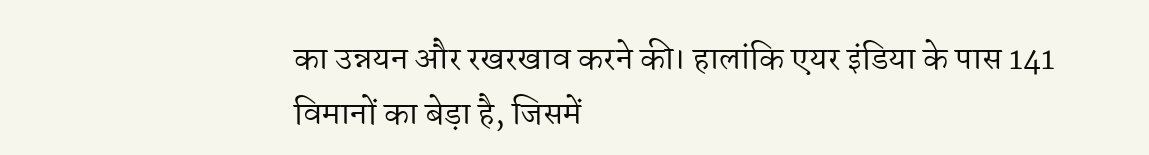का उन्नयन और रखरखाव करने की। हालांकि एयर इंडिया के पास 141 विमानों का बेड़ा है, जिसमें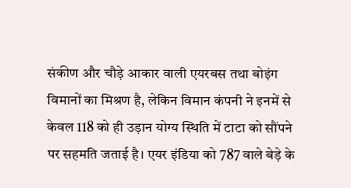संकीण और चौड़े आकार वाली एयरबस तथा बोइंग विमानों का मिश्रण है, लेकिन विमान कंपनी ने इनमें से केवल 118 को ही उड़ान योग्य स्थिति में टाटा को सौंपने पर सहमति जताई है। एयर इंडिया को 787 वाले बेड़े के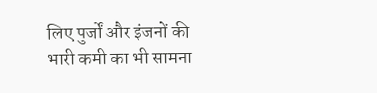लिए पुर्जों और इंजनों की भारी कमी का भी सामना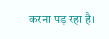करना पड़ रहा है।